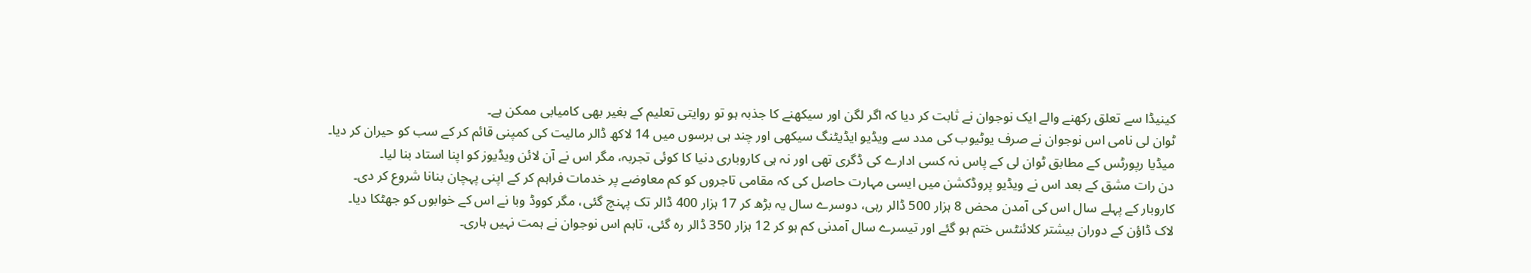کینیڈا سے تعلق رکھنے والے ایک نوجوان نے ثابت کر دیا کہ اگر لگن اور سیکھنے کا جذبہ ہو تو روایتی تعلیم کے بغیر بھی کامیابی ممکن ہے۔
ٹوان لی نامی اس نوجوان نے صرف یوٹیوب کی مدد سے ویڈیو ایڈیٹنگ سیکھی اور چند ہی برسوں میں 14 لاکھ ڈالر مالیت کی کمپنی قائم کر کے سب کو حیران کر دیا۔
میڈیا رپورٹس کے مطابق ٹوان لی کے پاس نہ کسی ادارے کی ڈگری تھی اور نہ ہی کاروباری دنیا کا کوئی تجربہ، مگر اس نے آن لائن ویڈیوز کو اپنا استاد بنا لیا۔
دن رات مشق کے بعد اس نے ویڈیو پروڈکشن میں ایسی مہارت حاصل کی کہ مقامی تاجروں کو کم معاوضے پر خدمات فراہم کر کے اپنی پہچان بنانا شروع کر دی۔
کاروبار کے پہلے سال اس کی آمدن محض 8 ہزار 500 ڈالر رہی، دوسرے سال یہ بڑھ کر 17 ہزار 400 ڈالر تک پہنچ گئی، مگر کووڈ وبا نے اس کے خوابوں کو جھٹکا دیا۔
لاک ڈاؤن کے دوران بیشتر کلائنٹس ختم ہو گئے اور تیسرے سال آمدنی کم ہو کر 12 ہزار 350 ڈالر رہ گئی، تاہم اس نوجوان نے ہمت نہیں ہاری۔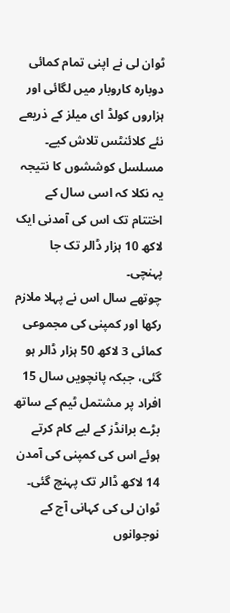ٹوان لی نے اپنی تمام کمائی دوبارہ کاروبار میں لگائی اور ہزاروں کولڈ ای میلز کے ذریعے نئے کلائنٹس تلاش کیے۔ مسلسل کوششوں کا نتیجہ یہ نکلا کہ اسی سال کے اختتام تک اس کی آمدنی ایک لاکھ 10 ہزار ڈالر تک جا پہنچی۔
چوتھے سال اس نے پہلا ملازم رکھا اور کمپنی کی مجموعی کمائی 3 لاکھ 50 ہزار ڈالر ہو گئی، جبکہ پانچویں سال 15 افراد پر مشتمل ٹیم کے ساتھ بڑے برانڈز کے لیے کام کرتے ہوئے اس کی کمپنی کی آمدن 14 لاکھ ڈالر تک پہنچ گئی۔
ٹوان لی کی کہانی آج کے نوجوانوں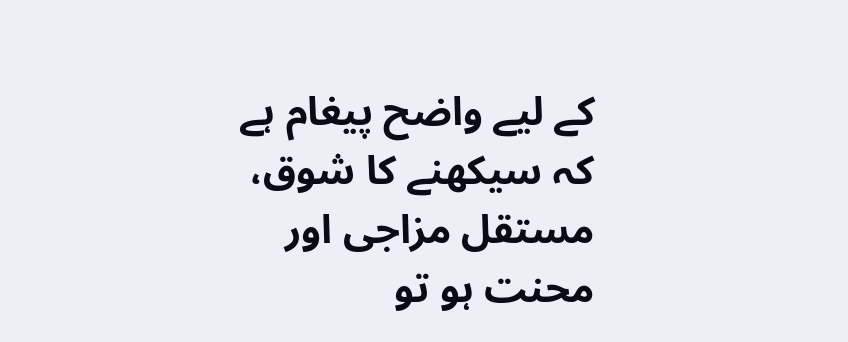کے لیے واضح پیغام ہے کہ سیکھنے کا شوق، مستقل مزاجی اور محنت ہو تو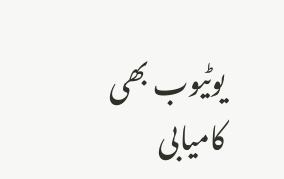یوٹیوب بھی کامیابی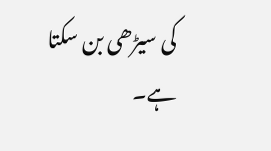کی سیڑھی بن سکتا ہے۔